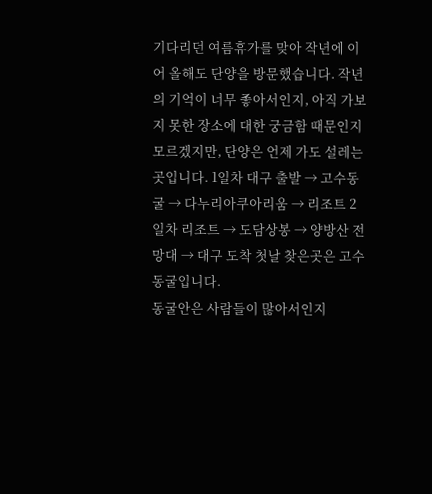기다리던 여름휴가를 맞아 작년에 이어 올해도 단양을 방문했습니다. 작년의 기억이 너무 좋아서인지, 아직 가보지 못한 장소에 대한 궁금함 때문인지 모르겠지만, 단양은 언제 가도 설레는 곳입니다. 1일차 대구 출발 → 고수동굴 → 다누리아쿠아리움 → 리조트 2일차 리조트 → 도담상봉 → 양방산 전망대 → 대구 도착 첫날 찾은곳은 고수동굴입니다.
동굴안은 사람들이 많아서인지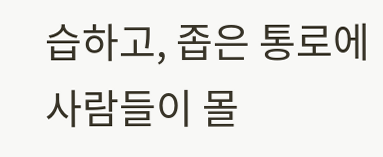습하고, 좁은 통로에 사람들이 몰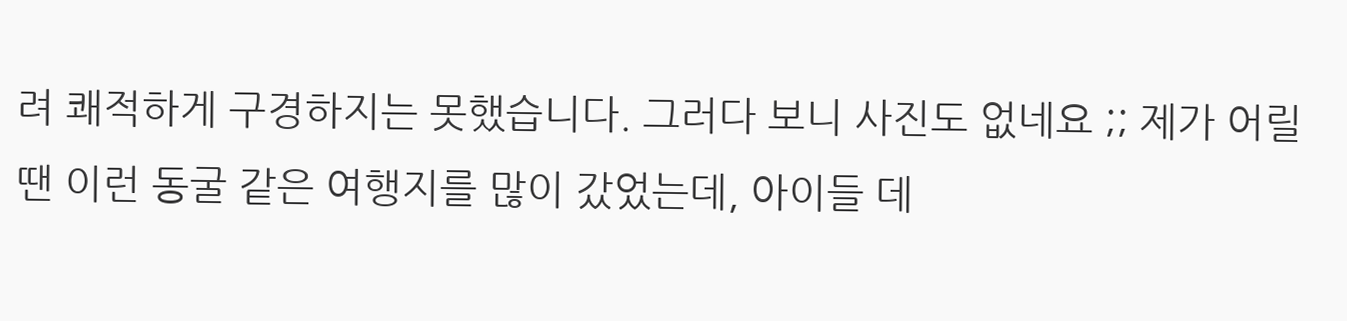려 쾌적하게 구경하지는 못했습니다. 그러다 보니 사진도 없네요 ;; 제가 어릴땐 이런 동굴 같은 여행지를 많이 갔었는데, 아이들 데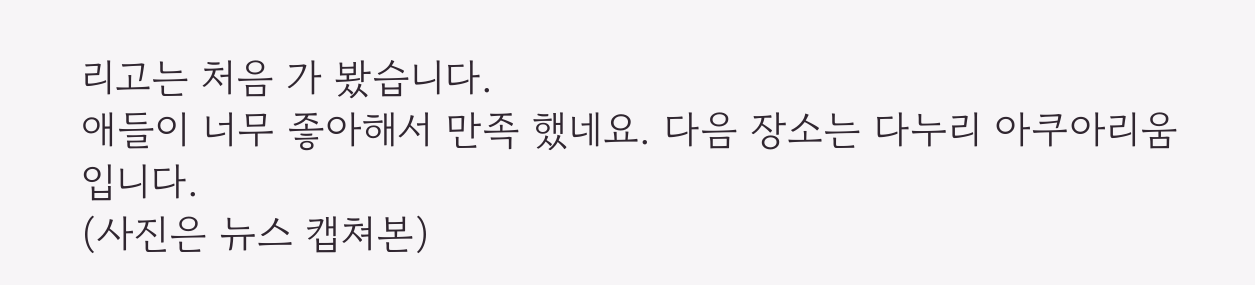리고는 처음 가 봤습니다.
애들이 너무 좋아해서 만족 했네요. 다음 장소는 다누리 아쿠아리움입니다.
(사진은 뉴스 캡쳐본)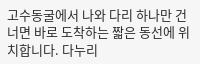고수동굴에서 나와 다리 하나만 건너면 바로 도착하는 짧은 동선에 위치합니다. 다누리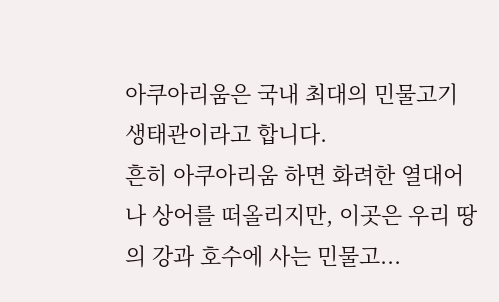아쿠아리움은 국내 최대의 민물고기 생태관이라고 합니다.
흔히 아쿠아리움 하면 화려한 열대어나 상어를 떠올리지만, 이곳은 우리 땅의 강과 호수에 사는 민물고...